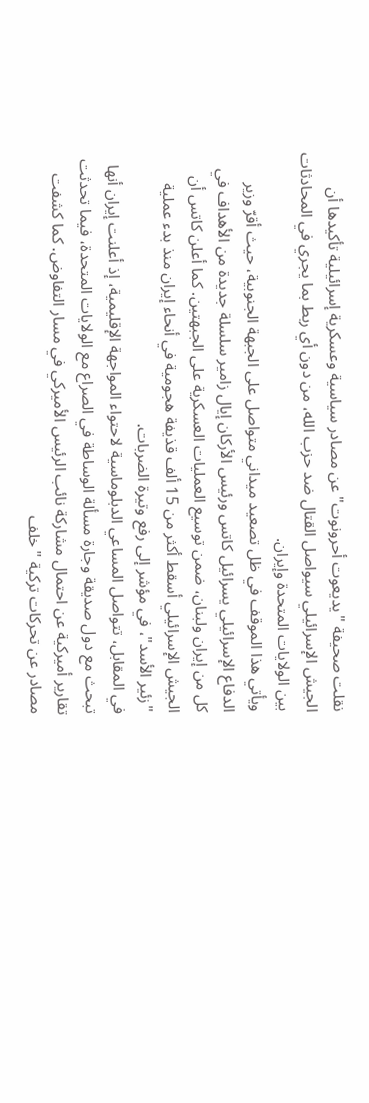نقلت صحيفة "يديعوت أحرونوت" عن مصادر سياسية وعسكرية إسرائيلية تأكيدها أن الجيش الإسرائيلي سيواصل القتال ضد حزب الله، من دون أي ربط بما يجري في المحادثات بين الولايات المتحدة وإيران.
ويأتي هذا الموقف في ظل تصعيد ميداني متواصل على الجبهة الجنوبية، حيث أقرّ وزير الدفاع الإسرائيلي يسرائيل كاتس ورئيس الأركان إيال زامير سلسلة جديدة من الأهداف في كل من إيران ولبنان، ضمن توسيع العمليات العسكرية على الجبهتين. كما أعلن كاتس أن الجيش الإسرائيلي أسقط أكثر من 15 ألف قذيفة هجومية في أنحاء إيران منذ بدء عملية "زئير الأسد"، في مؤشر إلى رفع وتيرة الضربات.
في المقابل، تتواصل المساعي الدبلوماسية لاحتواء المواجهة الإقليمية، إذ أعلنت إيران أنها تبحث مع دول صديقة وجارة مسألة الوساطة في الصراع مع الولايات المتحدة، فيما تحدثت تقارير أميركية عن احتمال مشاركة نائب الرئيس الأميركي في مسار التفاوض. كما كشفت مصادر عن تحركات تركية "خلف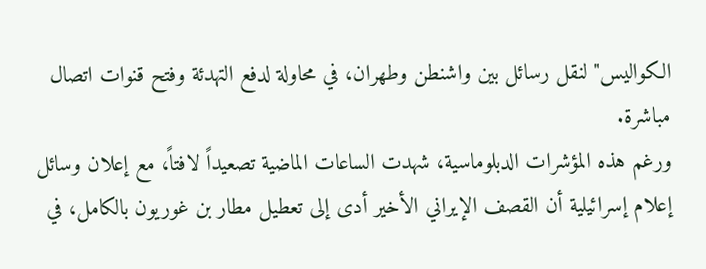الكواليس" لنقل رسائل بين واشنطن وطهران، في محاولة لدفع التهدئة وفتح قنوات اتصال مباشرة.
ورغم هذه المؤشرات الدبلوماسية، شهدت الساعات الماضية تصعيداً لافتاً، مع إعلان وسائل إعلام إسرائيلية أن القصف الإيراني الأخير أدى إلى تعطيل مطار بن غوريون بالكامل، في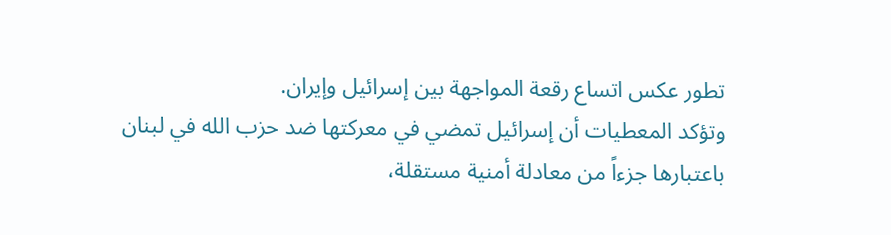تطور عكس اتساع رقعة المواجهة بين إسرائيل وإيران.
وتؤكد المعطيات أن إسرائيل تمضي في معركتها ضد حزب الله في لبنان باعتبارها جزءاً من معادلة أمنية مستقلة،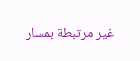غير مرتبطة بمسار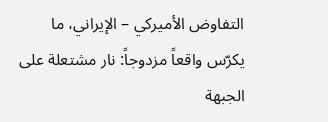التفاوض الأميركي – الإيراني، ما يكرّس واقعاً مزدوجاً: نار مشتعلة على الجبهة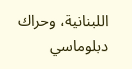اللبنانية، وحراك دبلوماسي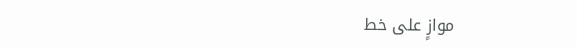موازٍ على خط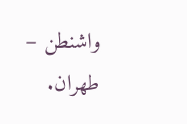واشنطن – طهران.